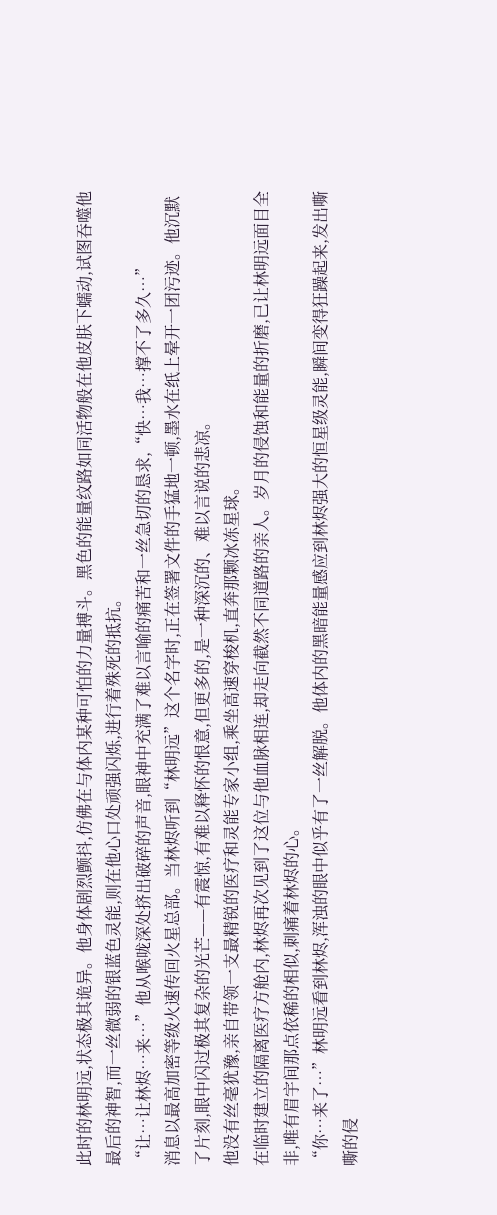此时的林明远,状态极其诡异。他身体剧烈颤抖,仿佛在与体内某种可怕的力量搏斗。黑色的能量纹路如同活物般在他皮肤下蠕动,试图吞噬他最后的神智,而一丝微弱的银蓝色灵能,则在他心口处顽强闪烁,进行着殊死的抵抗。
“让…让林烬…来…”他从喉咙深处挤出破碎的声音,眼神中充满了难以言喻的痛苦和一丝急切的恳求,“快…我…撑不了多久…”
消息以最高加密等级火速传回火星总部。当林烬听到“林明远”这个名字时,正在签署文件的手猛地一顿,墨水在纸上晕开一团污迹。他沉默了片刻,眼中闪过极其复杂的光芒——有震惊,有难以释怀的恨意,但更多的,是一种深沉的、难以言说的悲凉。
他没有丝毫犹豫,亲自带领一支最精锐的医疗和灵能专家小组,乘坐高速穿梭机,直奔那颗冰冻星球。
在临时建立的隔离医疗方舱内,林烬再次见到了这位与他血脉相连,却走向截然不同道路的亲人。岁月的侵蚀和能量的折磨,已让林明远面目全非,唯有眉宇间那点依稀的相似,刺痛着林烬的心。
“你…来了…”林明远看到林烬,浑浊的眼中似乎有了一丝解脱。他体内的黑暗能量感应到林烬强大的恒星级灵能,瞬间变得狂躁起来,发出嘶嘶的侵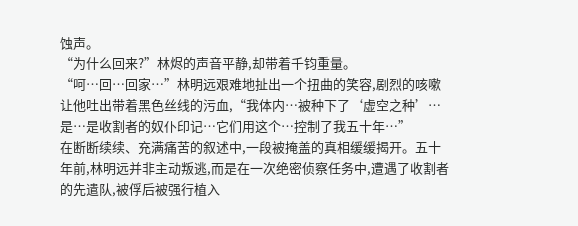蚀声。
“为什么回来?”林烬的声音平静,却带着千钧重量。
“呵…回…回家…”林明远艰难地扯出一个扭曲的笑容,剧烈的咳嗽让他吐出带着黑色丝线的污血,“我体内…被种下了‘虚空之种’…是…是收割者的奴仆印记…它们用这个…控制了我五十年…”
在断断续续、充满痛苦的叙述中,一段被掩盖的真相缓缓揭开。五十年前,林明远并非主动叛逃,而是在一次绝密侦察任务中,遭遇了收割者的先遣队,被俘后被强行植入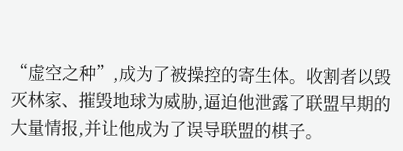“虚空之种”,成为了被操控的寄生体。收割者以毁灭林家、摧毁地球为威胁,逼迫他泄露了联盟早期的大量情报,并让他成为了误导联盟的棋子。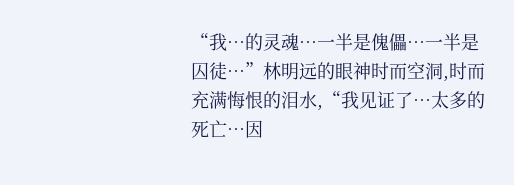“我…的灵魂…一半是傀儡…一半是囚徒…”林明远的眼神时而空洞,时而充满悔恨的泪水,“我见证了…太多的死亡…因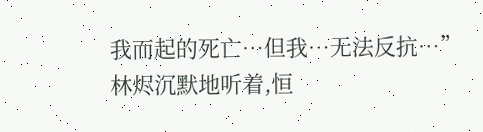我而起的死亡…但我…无法反抗…”
林烬沉默地听着,恒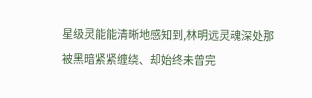星级灵能能清晰地感知到,林明远灵魂深处那被黑暗紧紧缠绕、却始终未曾完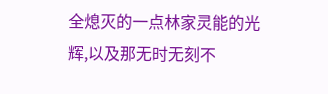全熄灭的一点林家灵能的光辉,以及那无时无刻不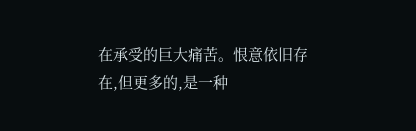在承受的巨大痛苦。恨意依旧存在,但更多的,是一种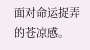面对命运捉弄的苍凉感。